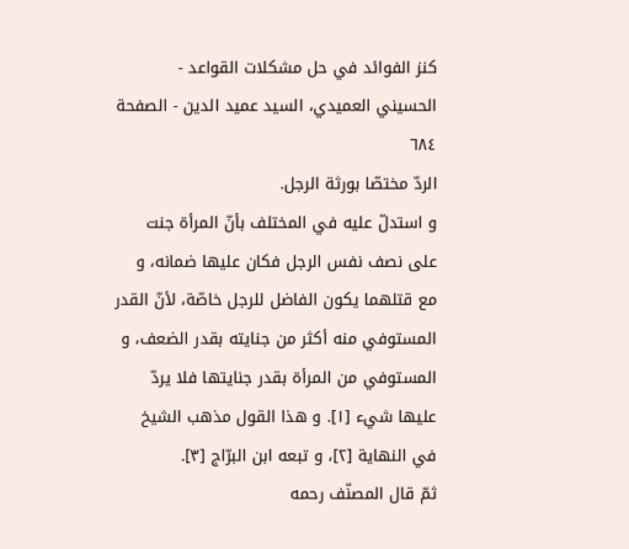كنز الفوائد في حل مشكلات القواعد - الحسيني العميدي، السيد عميد الدين - الصفحة ٦٨٤
الردّ مختصّا بورثة الرجل.
و استدلّ عليه في المختلف بأنّ المرأة جنت على نصف نفس الرجل فكان عليها ضمانه، و مع قتلهما يكون الفاضل للرجل خاصّة، لأنّ القدر المستوفي منه أكثر من جنايته بقدر الضعف، و المستوفي من المرأة بقدر جنايتها فلا يردّ عليها شيء [١]. و هذا القول مذهب الشيخ في النهاية [٢]، و تبعه ابن البرّاج [٣].
ثمّ قال المصنّف رحمه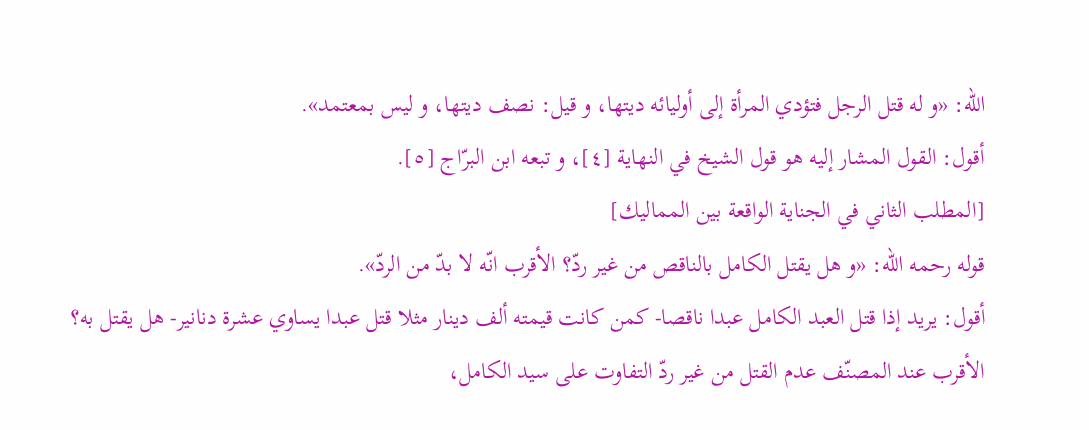اللّه: «و له قتل الرجل فتؤدي المرأة إلى أوليائه ديتها، و قيل: نصف ديتها، و ليس بمعتمد».
أقول: القول المشار إليه هو قول الشيخ في النهاية [٤]، و تبعه ابن البرّاج [٥].
[المطلب الثاني في الجناية الواقعة بين المماليك]
قوله رحمه اللّه: «و هل يقتل الكامل بالناقص من غير ردّ؟ الأقرب انّه لا بدّ من الردّ».
أقول: يريد إذا قتل العبد الكامل عبدا ناقصا- كمن كانت قيمته ألف دينار مثلا قتل عبدا يساوي عشرة دنانير- هل يقتل به؟ الأقرب عند المصنّف عدم القتل من غير ردّ التفاوت على سيد الكامل،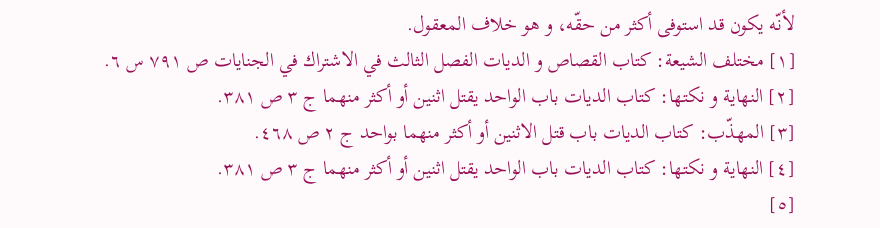لأنّه يكون قد استوفى أكثر من حقّه، و هو خلاف المعقول.
[١] مختلف الشيعة: كتاب القصاص و الديات الفصل الثالث في الاشتراك في الجنايات ص ٧٩١ س ٦.
[٢] النهاية و نكتها: كتاب الديات باب الواحد يقتل اثنين أو أكثر منهما ج ٣ ص ٣٨١.
[٣] المهذّب: كتاب الديات باب قتل الاثنين أو أكثر منهما بواحد ج ٢ ص ٤٦٨.
[٤] النهاية و نكتها: كتاب الديات باب الواحد يقتل اثنين أو أكثر منهما ج ٣ ص ٣٨١.
[٥]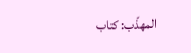المهذّب: كتاب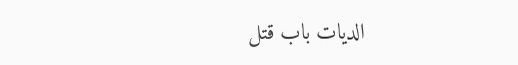الديات باب قتل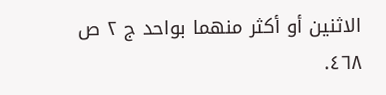الاثنين أو أكثر منهما بواحد ج ٢ ص ٤٦٨.